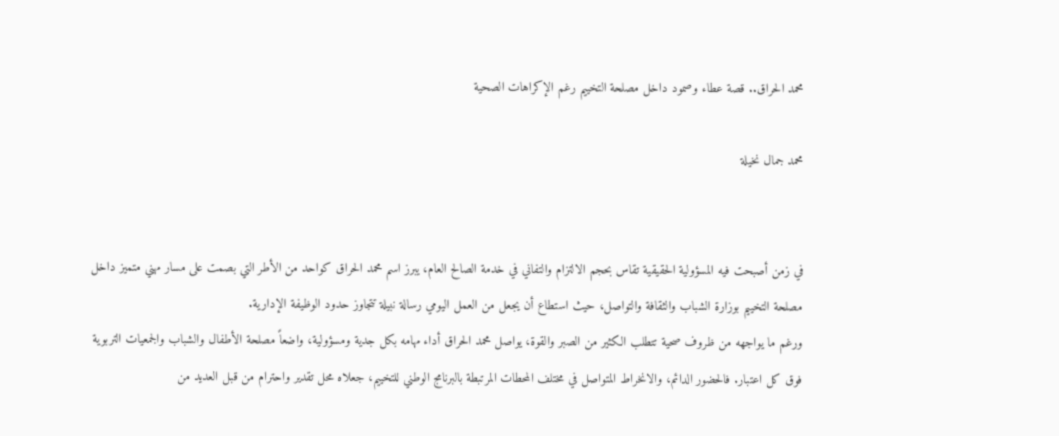محمد الحراق.. قصة عطاء وصمود داخل مصلحة التخييم رغم الإكراهات الصحية

محمد جمال نخيلة


في زمن أصبحت فيه المسؤولية الحقيقية تقاس بحجم الالتزام والتفاني في خدمة الصالح العام، يبرز اسم محمد الحراق كواحد من الأطر التي بصمت على مسار مهني متميز داخل مصلحة التخييم بوزارة الشباب والثقافة والتواصل، حيث استطاع أن يجعل من العمل اليومي رسالة نبيلة تتجاوز حدود الوظيفة الإدارية.
ورغم ما يواجهه من ظروف صحية تتطلب الكثير من الصبر والقوة، يواصل محمد الحراق أداء مهامه بكل جدية ومسؤولية، واضعاً مصلحة الأطفال والشباب والجمعيات التربوية فوق كل اعتبار. فالحضور الدائم، والانخراط المتواصل في مختلف المحطات المرتبطة بالبرنامج الوطني للتخييم، جعلاه محل تقدير واحترام من قبل العديد من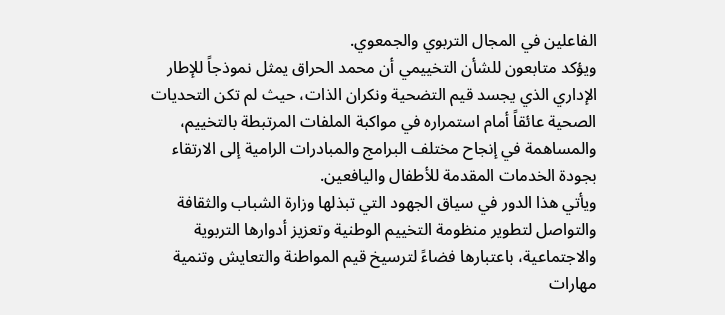الفاعلين في المجال التربوي والجمعوي.
ويؤكد متابعون للشأن التخييمي أن محمد الحراق يمثل نموذجاً للإطار الإداري الذي يجسد قيم التضحية ونكران الذات، حيث لم تكن التحديات الصحية عائقاً أمام استمراره في مواكبة الملفات المرتبطة بالتخييم، والمساهمة في إنجاح مختلف البرامج والمبادرات الرامية إلى الارتقاء بجودة الخدمات المقدمة للأطفال واليافعين.
ويأتي هذا الدور في سياق الجهود التي تبذلها وزارة الشباب والثقافة والتواصل لتطوير منظومة التخييم الوطنية وتعزيز أدوارها التربوية والاجتماعية، باعتبارها فضاءً لترسيخ قيم المواطنة والتعايش وتنمية مهارات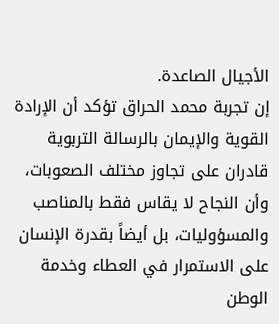الأجيال الصاعدة.
إن تجربة محمد الحراق تؤكد أن الإرادة القوية والإيمان بالرسالة التربوية قادران على تجاوز مختلف الصعوبات، وأن النجاح لا يقاس فقط بالمناصب والمسؤوليات، بل أيضاً بقدرة الإنسان على الاستمرار في العطاء وخدمة الوطن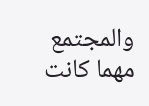والمجتمع مهما كانت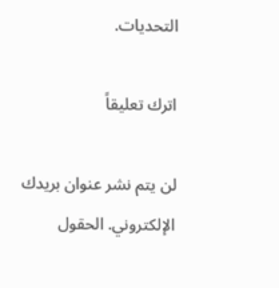التحديات.

اترك تعليقاً

لن يتم نشر عنوان بريدك الإلكتروني. الحقول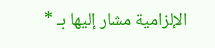الإلزامية مشار إليها بـ *